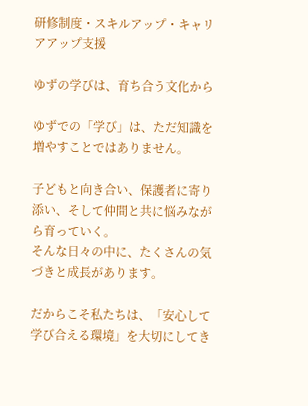研修制度・スキルアップ・キャリアアップ支援

ゆずの学びは、育ち合う文化から

ゆずでの「学び」は、ただ知識を増やすことではありません。

子どもと向き合い、保護者に寄り添い、そして仲間と共に悩みながら育っていく。
そんな日々の中に、たくさんの気づきと成長があります。

だからこそ私たちは、「安心して学び合える環境」を大切にしてき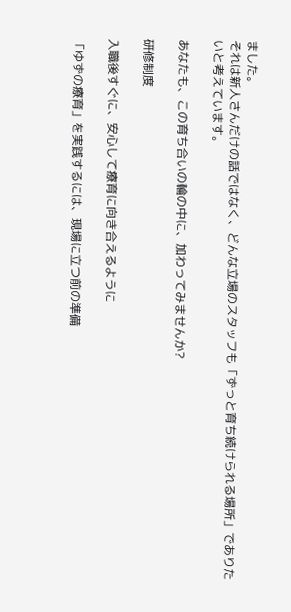ました。
それは新人さんだけの話ではなく、どんな立場のスタッフも「ずっと育ち続けられる場所」でありたいと考えています。

あなたも、この育ち合いの輪の中に、加わってみませんか?

研修制度

入職後すぐに、安心して療育に向き合えるように

「ゆずの療育」を実践するには、現場に立つ前の準備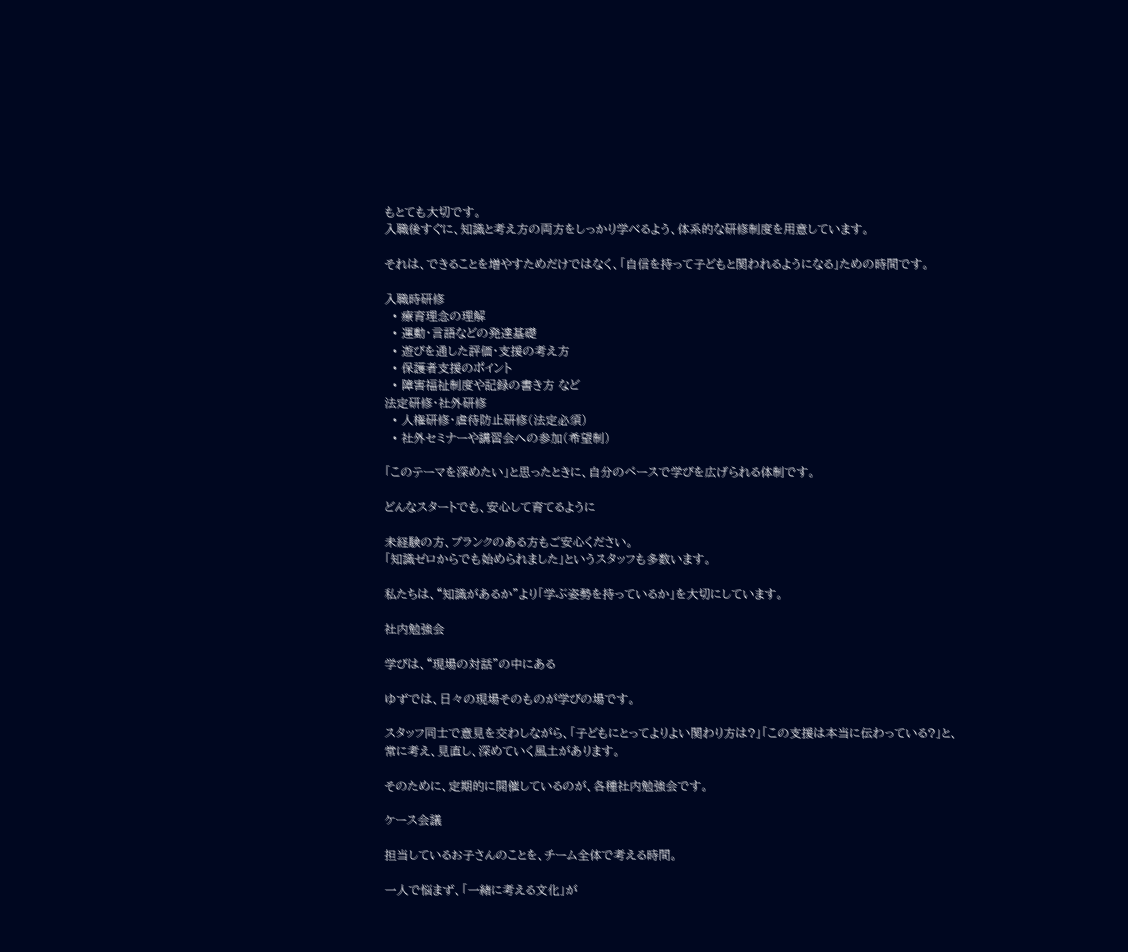もとても大切です。
入職後すぐに、知識と考え方の両方をしっかり学べるよう、体系的な研修制度を用意しています。

それは、できることを増やすためだけではなく、「自信を持って子どもと関われるようになる」ための時間です。

入職時研修
  • 療育理念の理解
  • 運動・言語などの発達基礎
  • 遊びを通した評価・支援の考え方
  • 保護者支援のポイント
  • 障害福祉制度や記録の書き方 など
法定研修・社外研修
  • 人権研修・虐待防止研修(法定必須)
  • 社外セミナーや講習会への参加(希望制)

「このテーマを深めたい」と思ったときに、自分のペースで学びを広げられる体制です。

どんなスタートでも、安心して育てるように

未経験の方、ブランクのある方もご安心ください。
「知識ゼロからでも始められました」というスタッフも多数います。

私たちは、“知識があるか”より「学ぶ姿勢を持っているか」を大切にしています。

社内勉強会

学びは、“現場の対話”の中にある

ゆずでは、日々の現場そのものが学びの場です。

スタッフ同士で意見を交わしながら、「子どもにとってよりよい関わり方は?」「この支援は本当に伝わっている?」と、
常に考え、見直し、深めていく風土があります。

そのために、定期的に開催しているのが、各種社内勉強会です。

ケース会議

担当しているお子さんのことを、チーム全体で考える時間。

一人で悩まず、「一緒に考える文化」が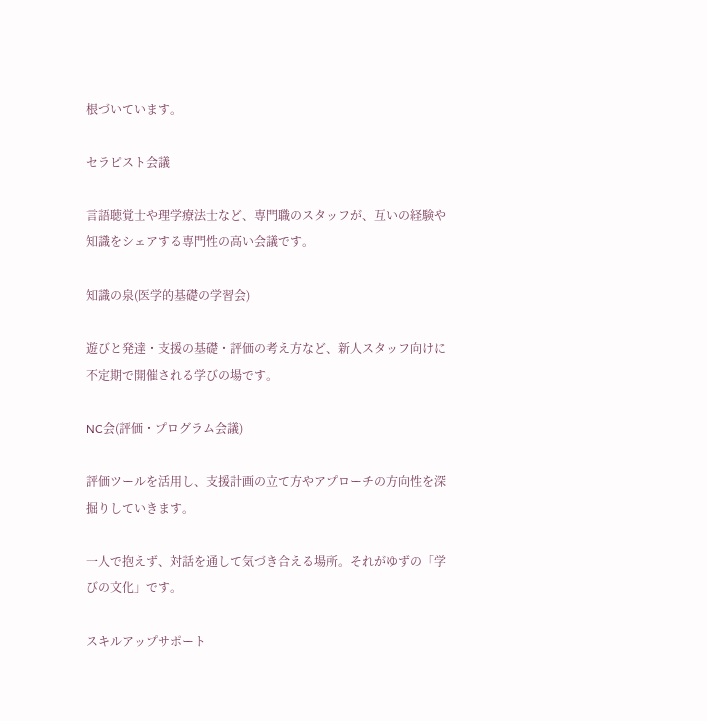根づいています。

セラピスト会議

言語聴覚士や理学療法士など、専門職のスタッフが、互いの経験や知識をシェアする専門性の高い会議です。

知識の泉(医学的基礎の学習会)

遊びと発達・支援の基礎・評価の考え方など、新人スタッフ向けに不定期で開催される学びの場です。

NC会(評価・プログラム会議)

評価ツールを活用し、支援計画の立て方やアプローチの方向性を深掘りしていきます。

一人で抱えず、対話を通して気づき合える場所。それがゆずの「学びの文化」です。

スキルアップサポート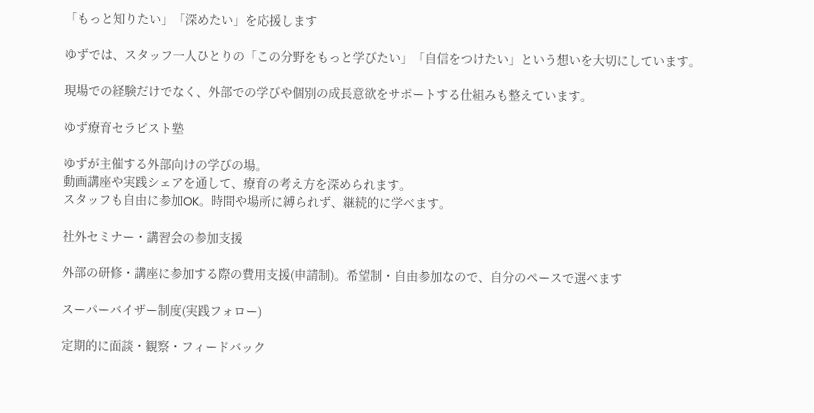「もっと知りたい」「深めたい」を応援します

ゆずでは、スタッフ一人ひとりの「この分野をもっと学びたい」「自信をつけたい」という想いを大切にしています。

現場での経験だけでなく、外部での学びや個別の成長意欲をサポートする仕組みも整えています。

ゆず療育セラピスト塾

ゆずが主催する外部向けの学びの場。
動画講座や実践シェアを通して、療育の考え方を深められます。
スタッフも自由に参加OK。時間や場所に縛られず、継続的に学べます。

社外セミナー・講習会の参加支援

外部の研修・講座に参加する際の費用支援(申請制)。希望制・自由参加なので、自分のペースで選べます

スーパーバイザー制度(実践フォロー)

定期的に面談・観察・フィードバック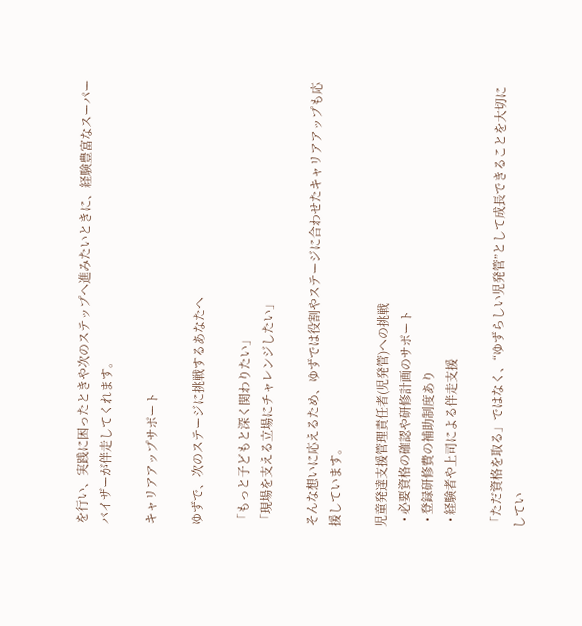を行い、実践に困ったときや次のステップへ進みたいときに、経験豊富なスーパーバイザーが伴走してくれます。

キャリアアップサポート

ゆずで、次のステージに挑戦するあなたへ

「もっと子どもと深く関わりたい」
「現場を支える立場にチャレンジしたい」

そんな想いに応えるため、ゆずでは役割やステージに合わせたキャリアアップも応援しています。

児童発達支援管理責任者(児発管)への挑戦
  • 必要資格の確認や研修計画のサポート
  • 登録研修費の補助制度あり
  • 経験者や上司による伴走支援

「ただ資格を取る」ではなく、“ゆずらしい児発管”として成長できることを大切にしてい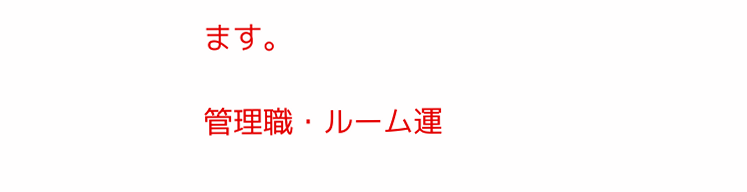ます。

管理職・ルーム運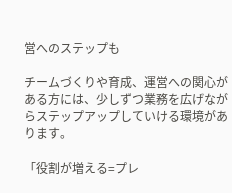営へのステップも

チームづくりや育成、運営への関心がある方には、少しずつ業務を広げながらステップアップしていける環境があります。

「役割が増える=プレ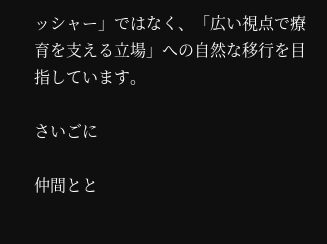ッシャー」ではなく、「広い視点で療育を支える立場」への自然な移行を目指しています。

さいごに

仲間とと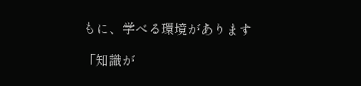もに、学べる環境があります

「知識が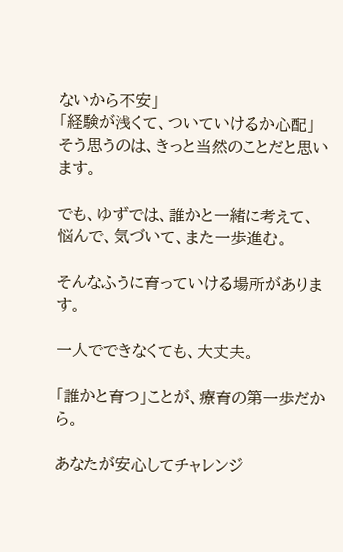ないから不安」
「経験が浅くて、ついていけるか心配」
そう思うのは、きっと当然のことだと思います。

でも、ゆずでは、誰かと一緒に考えて、悩んで、気づいて、また一歩進む。

そんなふうに育っていける場所があります。

一人でできなくても、大丈夫。

「誰かと育つ」ことが、療育の第一歩だから。

あなたが安心してチャレンジ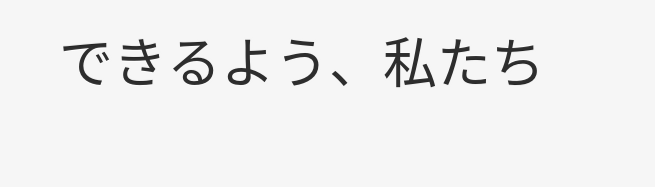できるよう、私たち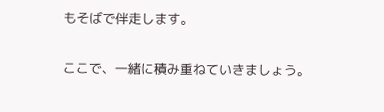もそばで伴走します。

ここで、一緒に積み重ねていきましょう。